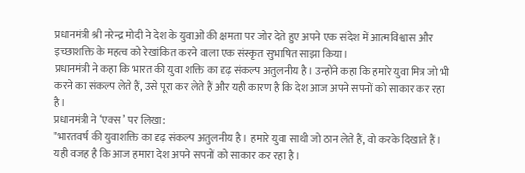प्रधानमंत्री श्री नरेन्द्र मोदी ने देश के युवाओं की क्षमता पर जोर देते हुए अपने एक संदेश में आत्मविश्वास और इच्छाशक्ति के महत्व को रेखांकित करने वाला एक संस्कृत सुभाषित साझा किया।
प्रधानमंत्री ने कहा कि भारत की युवा शक्ति का दृढ़ संकल्प अतुलनीय है। उन्होंने कहा कि हमारे युवा मित्र जो भी करने का संकल्प लेते हैं, उसे पूरा कर लेते हैं और यही कारण है कि देश आज अपने सपनों को साकार कर रहा है।
प्रधानमंत्री ने ‘एक्स’ पर लिखा:
"भारतवर्ष की युवाशक्ति का दृढ़ संकल्प अतुलनीय है। हमारे युवा साथी जो ठान लेते हैं, वो करके दिखाते हैं। यही वजह है कि आज हमारा देश अपने सपनों को साकार कर रहा है।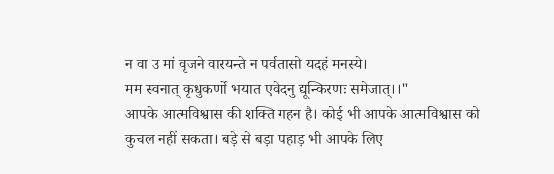न वा उ मां वृजने वारयन्ते न पर्वतासो यदहं मनस्ये।
मम स्वनात् कृधुकर्णो भयात एवेदनु द्यून्किरणः समेजात्।।"
आपके आत्मविश्वास की शक्ति गहन है। कोई भी आपके आत्मविश्वास को कुचल नहीं सकता। बड़े से बड़ा पहाड़ भी आपके लिए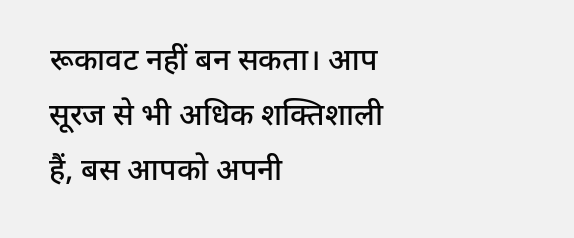रूकावट नहीं बन सकता। आप सूरज से भी अधिक शक्तिशाली हैं, बस आपको अपनी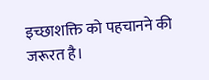इच्छाशक्ति को पहचानने की जरूरत है।